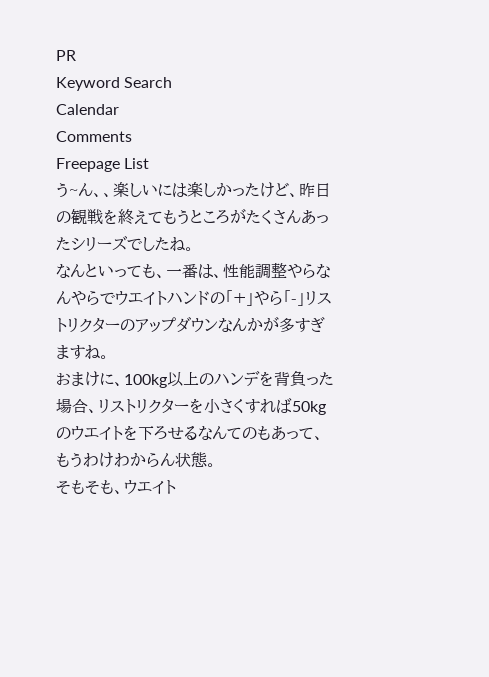PR
Keyword Search
Calendar
Comments
Freepage List
う~ん、、楽しいには楽しかったけど、昨日の観戦を終えてもうところがたくさんあったシリーズでしたね。
なんといっても、一番は、性能調整やらなんやらでウエイトハンドの「+」やら「-」リストリクターのアップダウンなんかが多すぎますね。
おまけに、100kg以上のハンデを背負った場合、リストリクターを小さくすれば50kgのウエイトを下ろせるなんてのもあって、もうわけわからん状態。
そもそも、ウエイト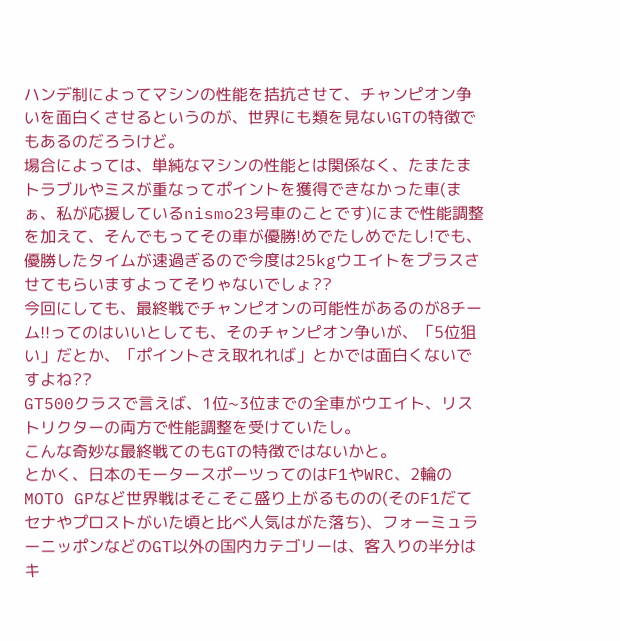ハンデ制によってマシンの性能を拮抗させて、チャンピオン争いを面白くさせるというのが、世界にも類を見ないGTの特徴でもあるのだろうけど。
場合によっては、単純なマシンの性能とは関係なく、たまたまトラブルやミスが重なってポイントを獲得できなかった車(まぁ、私が応援しているnismo23号車のことです)にまで性能調整を加えて、そんでもってその車が優勝!めでたしめでたし!でも、優勝したタイムが速過ぎるので今度は25kgウエイトをプラスさせてもらいますよってそりゃないでしょ??
今回にしても、最終戦でチャンピオンの可能性があるのが8チーム!!ってのはいいとしても、そのチャンピオン争いが、「5位狙い」だとか、「ポイントさえ取れれば」とかでは面白くないですよね??
GT500クラスで言えば、1位~3位までの全車がウエイト、リストリクターの両方で性能調整を受けていたし。
こんな奇妙な最終戦てのもGTの特徴ではないかと。
とかく、日本のモータースポーツってのはF1やWRC、2輪のMOTO GPなど世界戦はそこそこ盛り上がるものの(そのF1だてセナやプロストがいた頃と比べ人気はがた落ち)、フォーミュラーニッポンなどのGT以外の国内カテゴリーは、客入りの半分はキ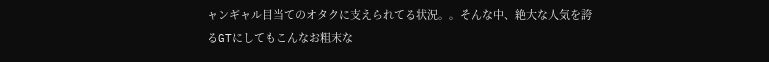ャンギャル目当てのオタクに支えられてる状況。。そんな中、絶大な人気を誇るGTにしてもこんなお粗末な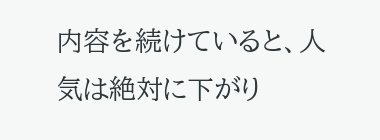内容を続けていると、人気は絶対に下がり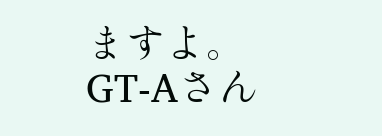ますよ。
GT-Aさん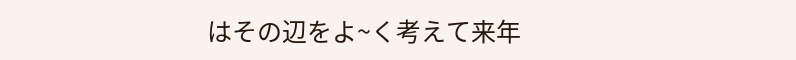はその辺をよ~く考えて来年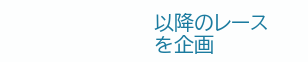以降のレースを企画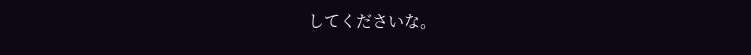してくださいな。